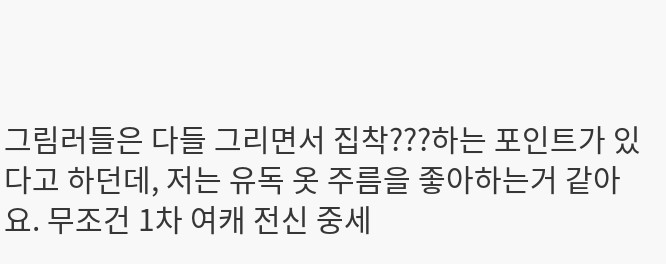그림러들은 다들 그리면서 집착???하는 포인트가 있다고 하던데, 저는 유독 옷 주름을 좋아하는거 같아요. 무조건 1차 여캐 전신 중세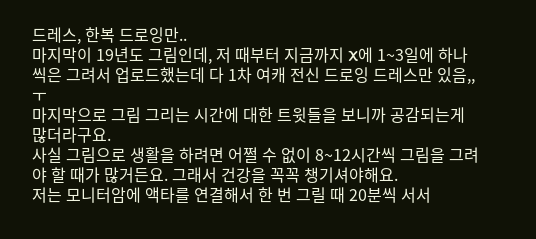드레스, 한복 드로잉만..
마지막이 19년도 그림인데, 저 때부터 지금까지 X에 1~3일에 하나씩은 그려서 업로드했는데 다 1차 여캐 전신 드로잉 드레스만 있음,,ㅜ
마지막으로 그림 그리는 시간에 대한 트윗들을 보니까 공감되는게 많더라구요.
사실 그림으로 생활을 하려면 어쩔 수 없이 8~12시간씩 그림을 그려야 할 때가 많거든요. 그래서 건강을 꼭꼭 챙기셔야해요.
저는 모니터암에 액타를 연결해서 한 번 그릴 때 20분씩 서서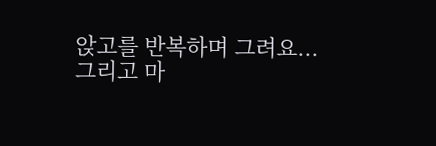앉고를 반복하며 그려요...
그리고 마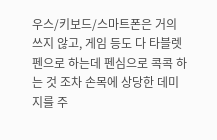우스/키보드/스마트폰은 거의 쓰지 않고, 게임 등도 다 타블렛 펜으로 하는데 펜심으로 콕콕 하는 것 조차 손목에 상당한 데미지를 주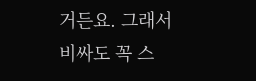거든요. 그래서 비싸도 꼭 스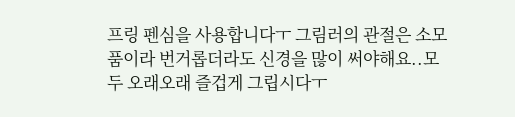프링 펜심을 사용합니다ㅜ 그림러의 관절은 소모품이라 번거롭더라도 신경을 많이 써야해요..모두 오래오래 즐겁게 그립시다ㅜ